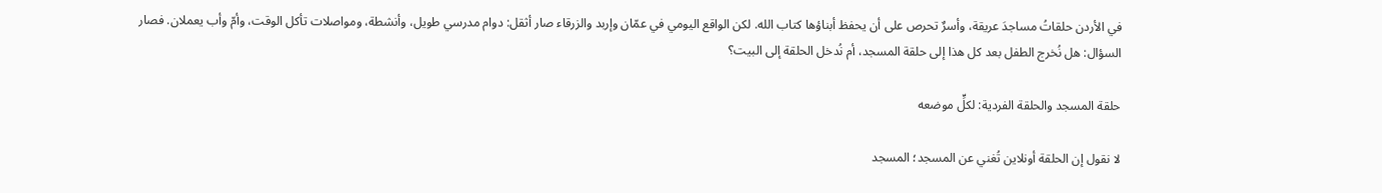في الأردن حلقاتُ مساجدَ عريقة، وأسرٌ تحرص على أن يحفظ أبناؤها كتاب الله. لكن الواقع اليومي في عمّان وإربد والزرقاء صار أثقل: دوام مدرسي طويل، وأنشطة، ومواصلات تأكل الوقت، وأمّ وأب يعملان. فصار السؤال: هل نُخرج الطفل بعد كل هذا إلى حلقة المسجد، أم نُدخل الحلقة إلى البيت؟

حلقة المسجد والحلقة الفردية: لكلٍّ موضعه

لا نقول إن الحلقة أونلاين تُغني عن المسجد؛ المسجد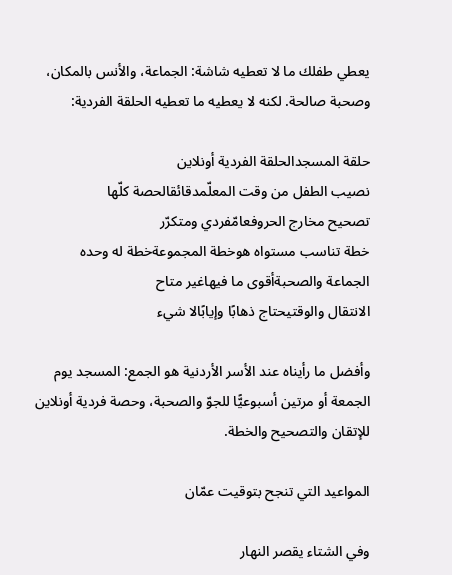يعطي طفلك ما لا تعطيه شاشة: الجماعة، والأنس بالمكان، وصحبة صالحة. لكنه لا يعطيه ما تعطيه الحلقة الفردية:

حلقة المسجدالحلقة الفردية أونلاين
نصيب الطفل من وقت المعلّمدقائقالحصة كلّها
تصحيح مخارج الحروفعامّفردي ومتكرّر
خطة تناسب مستواه هوخطة المجموعةخطة له وحده
الجماعة والصحبةأقوى ما فيهاغير متاح
الانتقال والوقتيحتاج ذهابًا وإيابًالا شيء

وأفضل ما رأيناه عند الأسر الأردنية هو الجمع: المسجد يوم الجمعة أو مرتين أسبوعيًّا للجوّ والصحبة، وحصة فردية أونلاين للإتقان والتصحيح والخطة.

المواعيد التي تنجح بتوقيت عمّان

وفي الشتاء يقصر النهار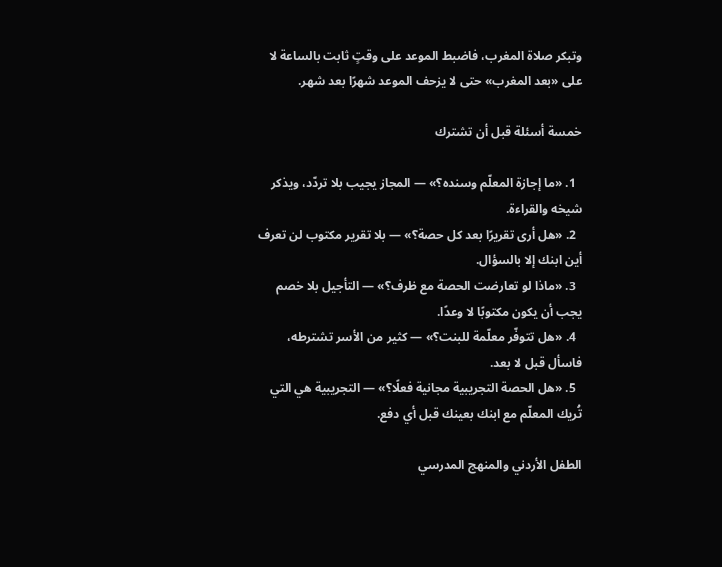وتبكر صلاة المغرب، فاضبط الموعد على وقتٍ ثابت بالساعة لا على «بعد المغرب» حتى لا يزحف الموعد شهرًا بعد شهر.

خمسة أسئلة قبل أن تشترك

  1. «ما إجازة المعلّم وسنده؟» — المجاز يجيب بلا تردّد، ويذكر شيخه والقراءة.
  2. «هل أرى تقريرًا بعد كل حصة؟» — بلا تقرير مكتوب لن تعرف أين ابنك إلا بالسؤال.
  3. «ماذا لو تعارضت الحصة مع ظرف؟» — التأجيل بلا خصم يجب أن يكون مكتوبًا لا وعدًا.
  4. «هل تتوفّر معلّمة للبنت؟» — كثير من الأسر تشترطه، فاسأل قبل لا بعد.
  5. «هل الحصة التجريبية مجانية فعلًا؟» — التجريبية هي التي تُريك المعلّم مع ابنك بعينك قبل أي دفع.

الطفل الأردني والمنهج المدرسي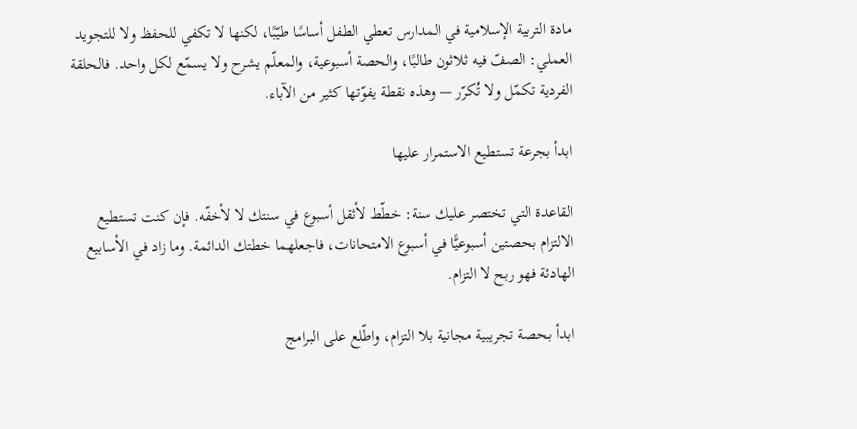مادة التربية الإسلامية في المدارس تعطي الطفل أساسًا طيّبًا، لكنها لا تكفي للحفظ ولا للتجويد العملي: الصفّ فيه ثلاثون طالبًا، والحصة أسبوعية، والمعلّم يشرح ولا يسمّع لكل واحد. فالحلقة الفردية تكمّل ولا تُكرّر — وهذه نقطة يفوّتها كثير من الآباء.

ابدأ بجرعة تستطيع الاستمرار عليها

القاعدة التي تختصر عليك سنة: خطّط لأثقل أسبوع في سنتك لا لأخفّه. فإن كنت تستطيع الالتزام بحصتين أسبوعيًّا في أسبوع الامتحانات، فاجعلهما خطتك الدائمة. وما زاد في الأسابيع الهادئة فهو ربح لا التزام.

ابدأ بـحصة تجريبية مجانية بلا التزام، واطّلع على البرامج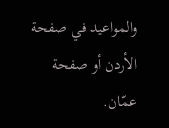والمواعيد في صفحة الأردن أو صفحة عمّان.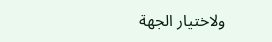ولاختيار الجهة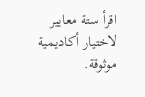اقرأ ستة معايير لاختيار أكاديمية موثوقة.